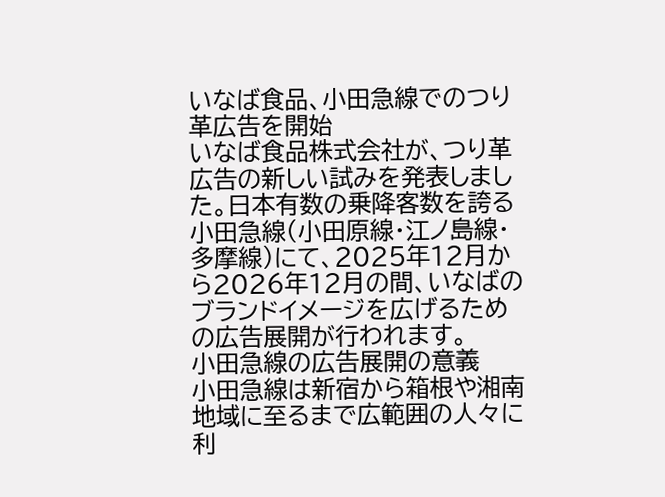いなば食品、小田急線でのつり革広告を開始
いなば食品株式会社が、つり革広告の新しい試みを発表しました。日本有数の乗降客数を誇る小田急線(小田原線・江ノ島線・多摩線)にて、2025年12月から2026年12月の間、いなばのブランドイメージを広げるための広告展開が行われます。
小田急線の広告展開の意義
小田急線は新宿から箱根や湘南地域に至るまで広範囲の人々に利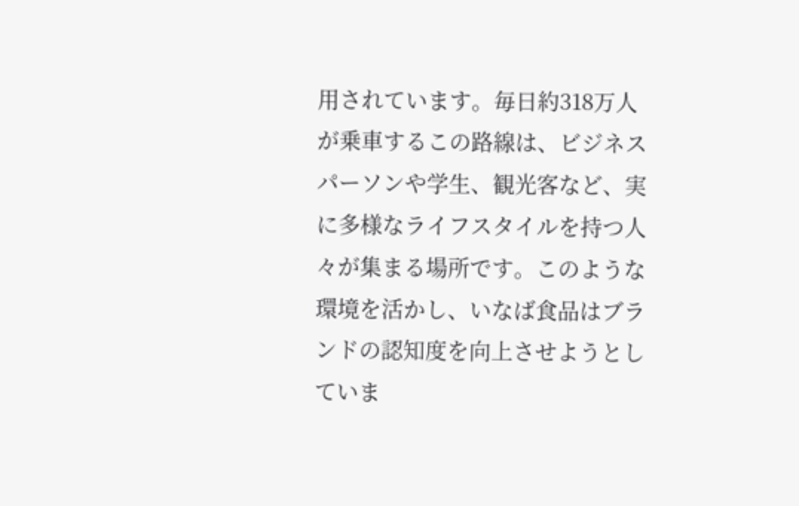用されています。毎日約318万人が乗車するこの路線は、ビジネスパーソンや学生、観光客など、実に多様なライフスタイルを持つ人々が集まる場所です。このような環境を活かし、いなば食品はブランドの認知度を向上させようとしていま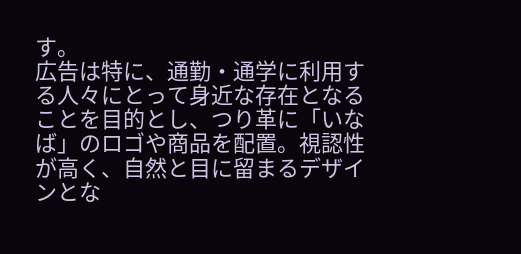す。
広告は特に、通勤・通学に利用する人々にとって身近な存在となることを目的とし、つり革に「いなば」のロゴや商品を配置。視認性が高く、自然と目に留まるデザインとな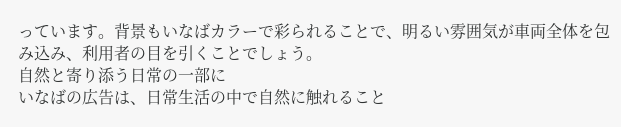っています。背景もいなばカラーで彩られることで、明るい雰囲気が車両全体を包み込み、利用者の目を引くことでしょう。
自然と寄り添う日常の一部に
いなばの広告は、日常生活の中で自然に触れること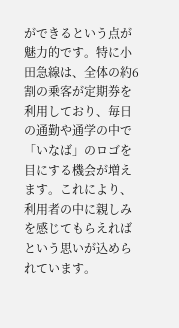ができるという点が魅力的です。特に小田急線は、全体の約6割の乗客が定期券を利用しており、毎日の通勤や通学の中で「いなば」のロゴを目にする機会が増えます。これにより、利用者の中に親しみを感じてもらえればという思いが込められています。